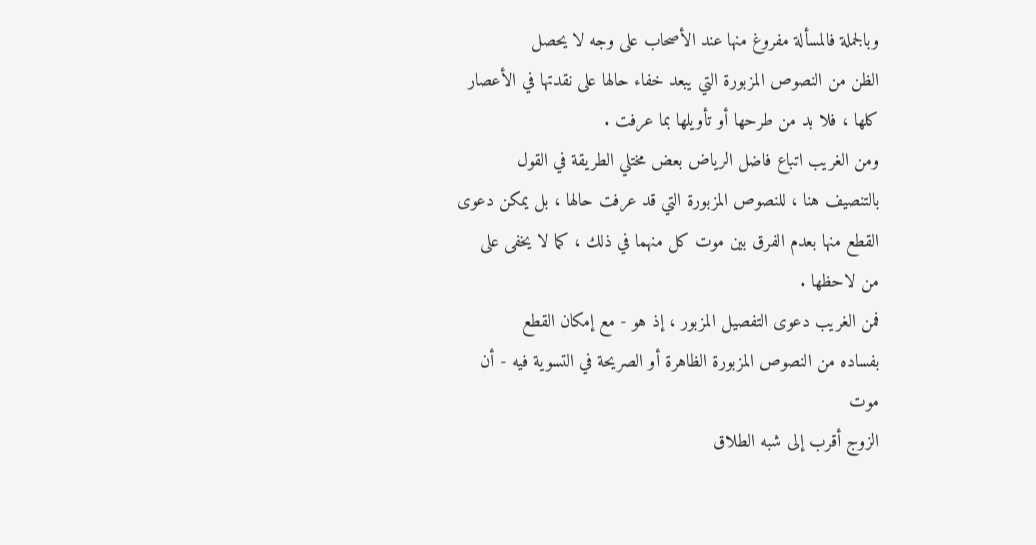وبالجملة فالمسألة مفروغ منها عند الأصحاب على وجه لا يحصل
الظن من النصوص المزبورة التي يبعد خفاء حالها على نقدتها في الأعصار
كلها ، فلا بد من طرحها أو تأويلها بما عرفت .
ومن الغريب اتباع فاضل الرياض بعض مختلي الطريقة في القول
بالتنصيف هنا ، للنصوص المزبورة التي قد عرفت حالها ، بل يمكن دعوى
القطع منها بعدم الفرق بين موت كل منهما في ذلك ، كما لا يخفى على
من لاحظها .
فمن الغريب دعوى التفصيل المزبور ، إذ هو - مع إمكان القطع
بفساده من النصوص المزبورة الظاهرة أو الصريحة في التسوية فيه - أن موت
الزوج أقرب إلى شبه الطلاق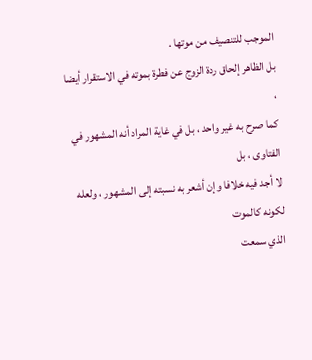الموجب للتنصيف من موتها .
بل الظاهر إلحاق ردة الزوج عن فطرة بموته في الاستقرار أيضا ،
كما صرح به غير واحد ، بل في غاية المراد أنه المشهور في الفتاوى ، بل
لا أجد فيه خلافا وإن أشعر به نسبته إلى المشهور ، ولعله لكونه كالموت
الذي سمعت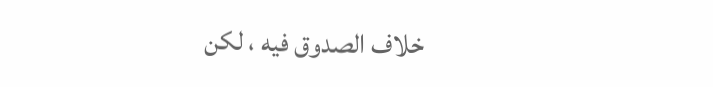خلاف الصدوق فيه ، لكن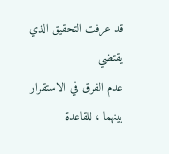قد عرفت التحقيق الذي يقتضي
عدم الفرق في الاستقرار بينهما ، للقاعدة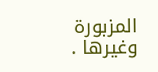المزبورة وغيرها .